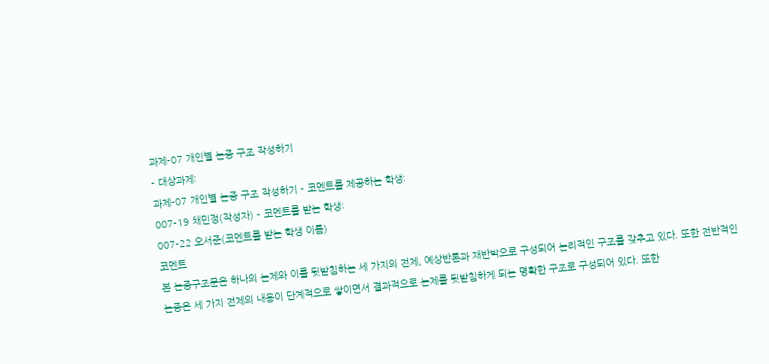과제-07 개인별 논증 구조 작성하기
- 대상과제:
과제-07 개인별 논증 구조 작성하기 - 코멘트를 제공하는 학생:
007-19 채민정(작성자) - 코멘트를 받는 학생:
007-22 오서준(코멘트를 받는 학생 이름)
코멘트
본 논증구조문은 하나의 논제와 이를 뒷받침하는 세 가지의 전제, 예상반론과 재반박으로 구성되어 논리적인 구조를 갖추고 있다. 또한 전반적인 논증은 세 가지 전제의 내용이 단계적으로 쌓이면서 결과적으로 논제를 뒷받침하게 되는 명확한 구조로 구성되어 있다. 또한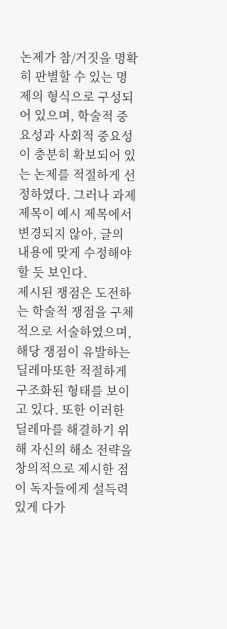논제가 참/거짓을 명확히 판별할 수 있는 명제의 형식으로 구성되어 있으며, 학술적 중요성과 사회적 중요성이 충분히 확보되어 있는 논제를 적절하게 선정하였다. 그러나 과제 제목이 예시 제목에서 변경되지 않아, 글의 내용에 맞게 수정해야 할 듯 보인다.
제시된 쟁점은 도전하는 학술적 쟁점을 구체적으로 서술하였으며, 해당 쟁점이 유발하는 딜레마또한 적절하게 구조화된 형태를 보이고 있다. 또한 이러한 딜레마를 해결하기 위해 자신의 해소 전략을 창의적으로 제시한 점이 독자들에게 설득력 있게 다가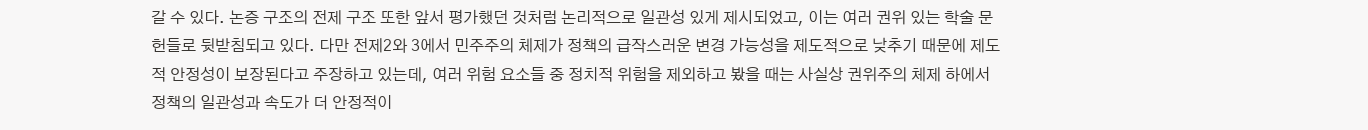갈 수 있다. 논증 구조의 전제 구조 또한 앞서 평가했던 것처럼 논리적으로 일관성 있게 제시되었고, 이는 여러 권위 있는 학술 문헌들로 뒷받침되고 있다. 다만 전제2와 3에서 민주주의 체제가 정책의 급작스러운 변경 가능성을 제도적으로 낮추기 때문에 제도적 안정성이 보장된다고 주장하고 있는데, 여러 위험 요소들 중 정치적 위험을 제외하고 봤을 때는 사실상 권위주의 체제 하에서 정책의 일관성과 속도가 더 안정적이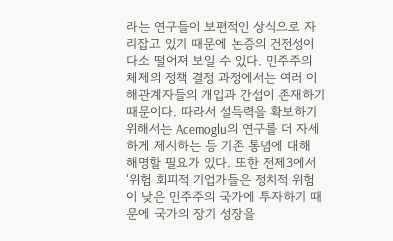라는 연구들이 보편적인 상식으로 자리잡고 있기 때문에 논증의 건전성이 다소 떨어져 보일 수 있다. 민주주의 체제의 정책 결정 과정에서는 여러 이해관계자들의 개입과 간섭이 존재하기 때문이다. 따라서 설득력을 확보하기 위해서는 Acemoglu의 연구를 더 자세하게 제시하는 등 기존 통념에 대해 해명할 필요가 있다. 또한 전제3에서 ‘위험 회피적 기업가들은 정치적 위험이 낮은 민주주의 국가에 투자하기 때문에 국가의 장기 성장을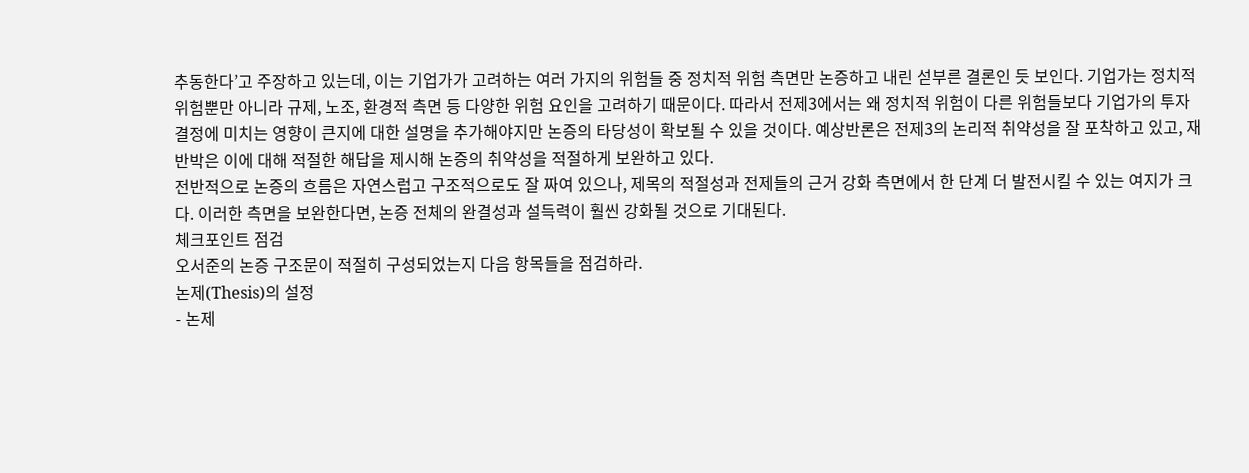추동한다’고 주장하고 있는데, 이는 기업가가 고려하는 여러 가지의 위험들 중 정치적 위험 측면만 논증하고 내린 섣부른 결론인 듯 보인다. 기업가는 정치적 위험뿐만 아니라 규제, 노조, 환경적 측면 등 다양한 위험 요인을 고려하기 때문이다. 따라서 전제3에서는 왜 정치적 위험이 다른 위험들보다 기업가의 투자 결정에 미치는 영향이 큰지에 대한 설명을 추가해야지만 논증의 타당성이 확보될 수 있을 것이다. 예상반론은 전제3의 논리적 취약성을 잘 포착하고 있고, 재반박은 이에 대해 적절한 해답을 제시해 논증의 취약성을 적절하게 보완하고 있다.
전반적으로 논증의 흐름은 자연스럽고 구조적으로도 잘 짜여 있으나, 제목의 적절성과 전제들의 근거 강화 측면에서 한 단계 더 발전시킬 수 있는 여지가 크다. 이러한 측면을 보완한다면, 논증 전체의 완결성과 설득력이 훨씬 강화될 것으로 기대된다.
체크포인트 점검
오서준의 논증 구조문이 적절히 구성되었는지 다음 항목들을 점검하라.
논제(Thesis)의 설정
- 논제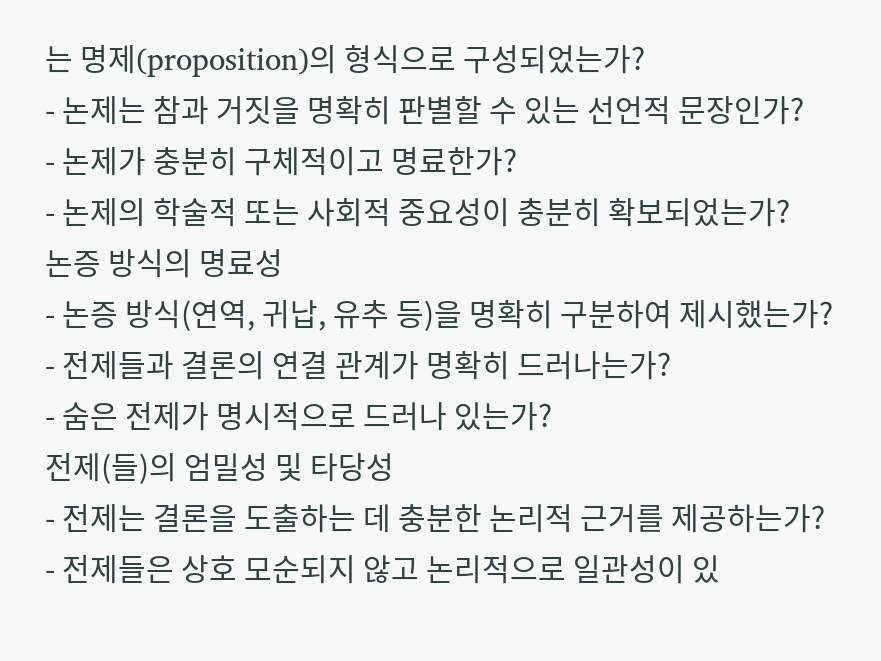는 명제(proposition)의 형식으로 구성되었는가?
- 논제는 참과 거짓을 명확히 판별할 수 있는 선언적 문장인가?
- 논제가 충분히 구체적이고 명료한가?
- 논제의 학술적 또는 사회적 중요성이 충분히 확보되었는가?
논증 방식의 명료성
- 논증 방식(연역, 귀납, 유추 등)을 명확히 구분하여 제시했는가?
- 전제들과 결론의 연결 관계가 명확히 드러나는가?
- 숨은 전제가 명시적으로 드러나 있는가?
전제(들)의 엄밀성 및 타당성
- 전제는 결론을 도출하는 데 충분한 논리적 근거를 제공하는가?
- 전제들은 상호 모순되지 않고 논리적으로 일관성이 있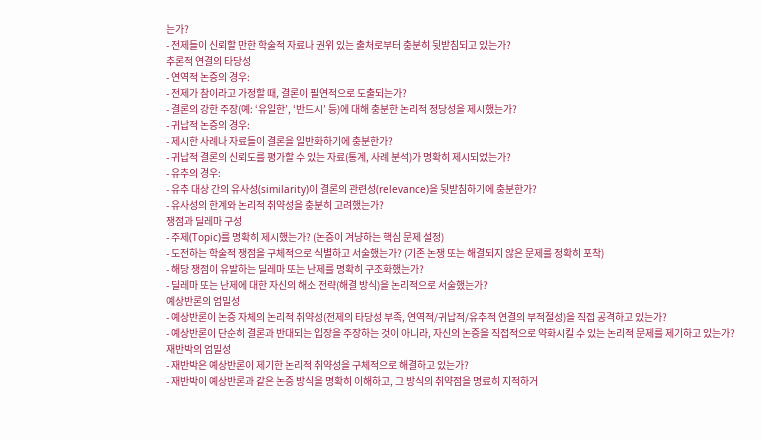는가?
- 전제들이 신뢰할 만한 학술적 자료나 권위 있는 출처로부터 충분히 뒷받침되고 있는가?
추론적 연결의 타당성
- 연역적 논증의 경우:
- 전제가 참이라고 가정할 때, 결론이 필연적으로 도출되는가?
- 결론의 강한 주장(예: ‘유일한’, ‘반드시’ 등)에 대해 충분한 논리적 정당성을 제시했는가?
- 귀납적 논증의 경우:
- 제시한 사례나 자료들이 결론을 일반화하기에 충분한가?
- 귀납적 결론의 신뢰도를 평가할 수 있는 자료(통계, 사례 분석)가 명확히 제시되었는가?
- 유추의 경우:
- 유추 대상 간의 유사성(similarity)이 결론의 관련성(relevance)을 뒷받침하기에 충분한가?
- 유사성의 한계와 논리적 취약성을 충분히 고려했는가?
쟁점과 딜레마 구성
- 주제(Topic)를 명확히 제시했는가? (논증이 겨냥하는 핵심 문제 설정)
- 도전하는 학술적 쟁점을 구체적으로 식별하고 서술했는가? (기존 논쟁 또는 해결되지 않은 문제를 정확히 포착)
- 해당 쟁점이 유발하는 딜레마 또는 난제를 명확히 구조화했는가?
- 딜레마 또는 난제에 대한 자신의 해소 전략(해결 방식)을 논리적으로 서술했는가?
예상반론의 엄밀성
- 예상반론이 논증 자체의 논리적 취약성(전제의 타당성 부족, 연역적/귀납적/유추적 연결의 부적절성)을 직접 공격하고 있는가?
- 예상반론이 단순히 결론과 반대되는 입장을 주장하는 것이 아니라, 자신의 논증을 직접적으로 약화시킬 수 있는 논리적 문제를 제기하고 있는가?
재반박의 엄밀성
- 재반박은 예상반론이 제기한 논리적 취약성을 구체적으로 해결하고 있는가?
- 재반박이 예상반론과 같은 논증 방식을 명확히 이해하고, 그 방식의 취약점을 명료히 지적하거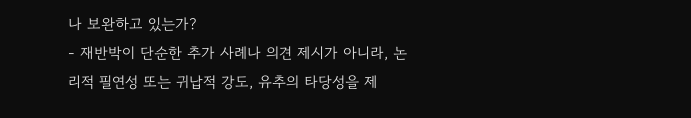나 보완하고 있는가?
- 재반박이 단순한 추가 사례나 의견 제시가 아니라, 논리적 필연성 또는 귀납적 강도, 유추의 타당성을 제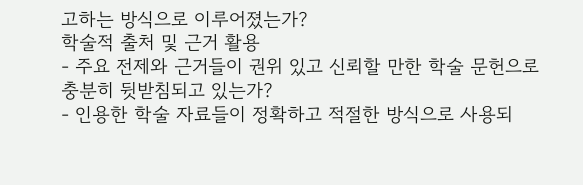고하는 방식으로 이루어졌는가?
학술적 출처 및 근거 활용
- 주요 전제와 근거들이 권위 있고 신뢰할 만한 학술 문헌으로 충분히 뒷받침되고 있는가?
- 인용한 학술 자료들이 정확하고 적절한 방식으로 사용되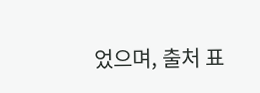었으며, 출처 표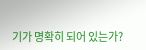기가 명확히 되어 있는가?